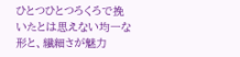ひとつひとつろくろで挽いたとは思えない均一な形と、繊細さが魅力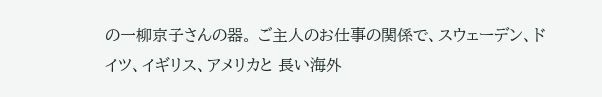の一柳京子さんの器。 ご主人のお仕事の関係で、スウェーデン、ドイツ、イギリス、アメリカと 長い海外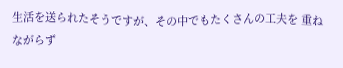生活を送られたそうですが、その中でもたくさんの工夫を 重ねながらず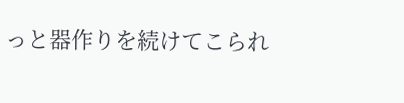っと器作りを続けてこられ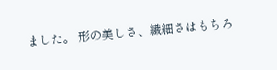ました。 形の美しさ、繊細さはもちろ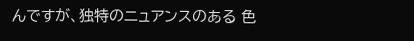んですが、独特のニュアンスのある 色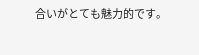合いがとても魅力的です。